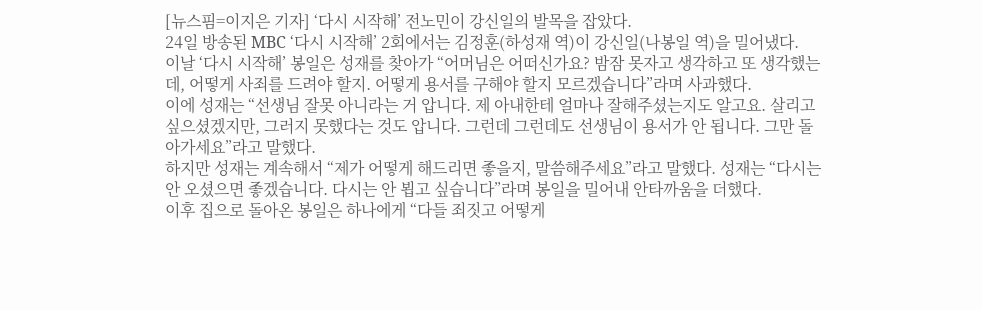[뉴스핌=이지은 기자] ‘다시 시작해’ 전노민이 강신일의 발목을 잡았다.
24일 방송된 MBC ‘다시 시작해’ 2회에서는 김정훈(하성재 역)이 강신일(나봉일 역)을 밀어냈다.
이날 ‘다시 시작해’ 봉일은 성재를 찾아가 “어머님은 어떠신가요? 밤잠 못자고 생각하고 또 생각했는데, 어떻게 사죄를 드려야 할지. 어떻게 용서를 구해야 할지 모르겠습니다”라며 사과했다.
이에 성재는 “선생님 잘못 아니라는 거 압니다. 제 아내한테 얼마나 잘해주셨는지도 알고요. 살리고 싶으셨겠지만, 그러지 못했다는 것도 압니다. 그런데 그런데도 선생님이 용서가 안 됩니다. 그만 돌아가세요”라고 말했다.
하지만 성재는 계속해서 “제가 어떻게 해드리면 좋을지, 말씀해주세요”라고 말했다. 성재는 “다시는 안 오셨으면 좋겠습니다. 다시는 안 뵙고 싶습니다”라며 봉일을 밀어내 안타까움을 더했다.
이후 집으로 돌아온 봉일은 하나에게 “다들 죄짓고 어떻게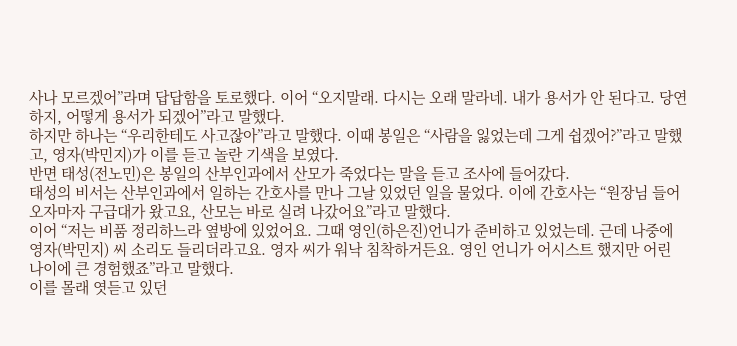사나 모르겠어”라며 답답함을 토로했다. 이어 “오지말래. 다시는 오래 말라네. 내가 용서가 안 된다고. 당연하지, 어떻게 용서가 되겠어”라고 말했다.
하지만 하나는 “우리한테도 사고잖아”라고 말했다. 이때 봉일은 “사람을 잃었는데 그게 쉽겠어?”라고 말했고, 영자(박민지)가 이를 듣고 놀란 기색을 보였다.
반면 태성(전노민)은 봉일의 산부인과에서 산모가 죽었다는 말을 듣고 조사에 들어갔다.
태성의 비서는 산부인과에서 일하는 간호사를 만나 그날 있었던 일을 물었다. 이에 간호사는 “원장님 들어오자마자 구급대가 왔고요, 산모는 바로 실려 나갔어요”라고 말했다.
이어 “저는 비품 정리하느라 옆방에 있었어요. 그때 영인(하은진)언니가 준비하고 있었는데. 근데 나중에 영자(박민지) 씨 소리도 들리더라고요. 영자 씨가 워낙 침착하거든요. 영인 언니가 어시스트 했지만 어린 나이에 큰 경험했죠”라고 말했다.
이를 몰래 엿듣고 있던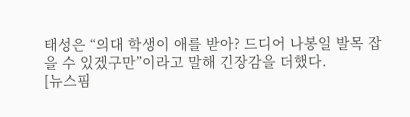태성은 “의대 학생이 애를 받아? 드디어 나봉일 발목 잡을 수 있겠구만”이라고 말해 긴장감을 더했다.
[뉴스핌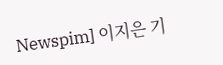Newspim] 이지은 기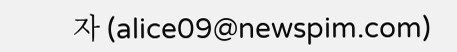자 (alice09@newspim.com)